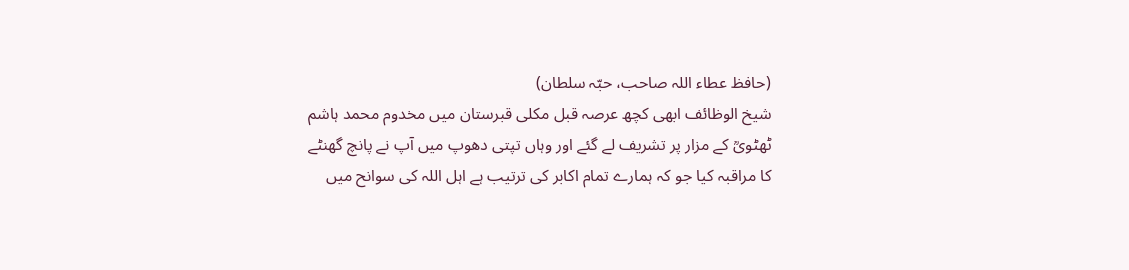(حافظ عطاء اللہ صاحب، حبّہ سلطان)
شیخ الوظائف ابھی کچھ عرصہ قبل مکلی قبرستان میں مخدوم محمد ہاشم ٹھٹویؒ کے مزار پر تشریف لے گئے اور وہاں تپتی دھوپ میں آپ نے پانچ گھنٹے کا مراقبہ کیا جو کہ ہمارے تمام اکابر کی ترتیب ہے اہل اللہ کی سوانح میں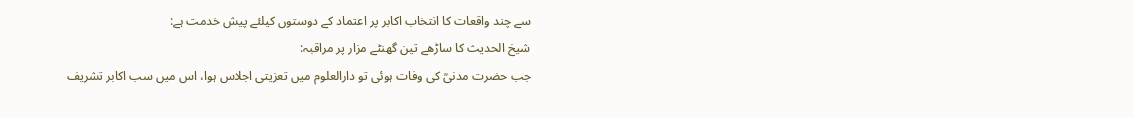سے چند واقعات کا انتخاب اکابر پر اعتماد کے دوستوں کیلئے پیش خدمت ہے:
شیخ الحدیث کا ساڑھے تین گھنٹے مزار پر مراقبہ:
جب حضرت مدنیؒ کی وفات ہوئی تو دارالعلوم میں تعزیتی اجلاس ہوا، اس میں سب اکابر تشریف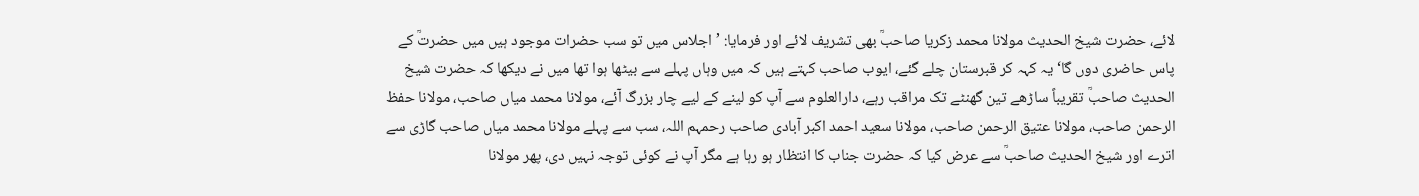لائے، حضرت شیخ الحدیث مولانا محمد زکریا صاحبؒ بھی تشریف لائے اور فرمایا: ’اجلاس میں تو سب حضرات موجود ہیں میں حضرتؒ کے پاس حاضری دوں گا‘ یہ کہہ کر قبرستان چلے گئے، ایوب صاحب کہتے ہیں کہ میں وہاں پہلے سے بیٹھا ہوا تھا میں نے دیکھا کہ حضرت شیخ الحدیث صاحبؒ تقریباً ساڑھے تین گھنٹے تک مراقب رہے، دارالعلوم سے آپ کو لینے کے لیے چار بزرگ آئے، مولانا محمد میاں صاحب، مولانا حفظ الرحمن صاحب، مولانا عتیق الرحمن صاحب، مولانا سعید احمد اکبر آبادی صاحب رحمہم اللہ، سب سے پہلے مولانا محمد میاں صاحب گاڑی سے اترے اور شیخ الحدیث صاحبؒ سے عرض کیا کہ حضرت جناب کا انتظار ہو رہا ہے مگر آپ نے کوئی توجہ نہیں دی، پھر مولانا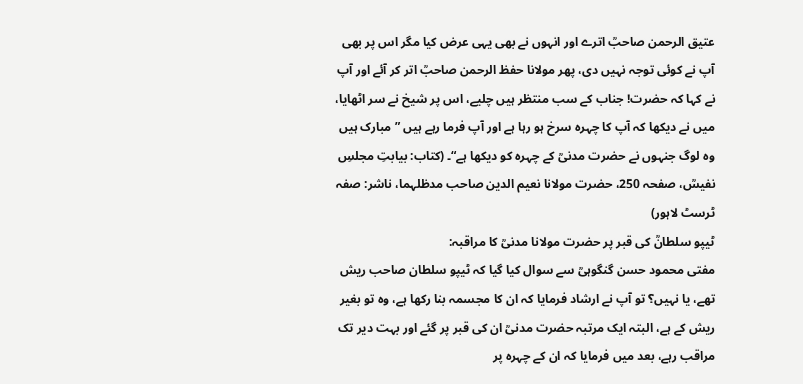عتیق الرحمن صاحبؒ اترے اور انہوں نے بھی یہی عرض کیا مگر اس پر بھی آپ نے کوئی توجہ نہیں دی، پھر مولانا حفظ الرحمن صاحبؒ اتر کر آئے اور آپ نے کہا کہ حضرت! جناب کے سب منتظر ہیں چلیے، اس پر شیخ نے سر اٹھایا، میں نے دیکھا کہ آپ کا چہرہ سرخ ہو رہا ہے اور آپ فرما رہے ہیں ”مبارک ہیں وہ لوگ جنہوں نے حضرت مدنیؒ کے چہرہ کو دیکھا ہے“۔ (کتاب: بیابتِ مجلسِ نفیسؒ، صفحہ 250، حضرت مولانا نعیم الدین صاحب مدظلہما، ناشر: صفہ ٹرسٹ لاہور)
ٹیپو سلطانؒ کی قبر پر حضرت مولانا مدنیؒ کا مراقبہ:
مفتی محمود حسن گنگوہیؒ سے سوال کیا گیا کہ ٹیپو سلطان صاحب ریش تھے، یا نہیں؟ تو آپ نے ارشاد فرمایا کہ ان کا مجسمہ بنا رکھا ہے، وہ تو بغیر ریش کے ہے، البتہ ایک مرتبہ حضرت مدنیؒ ان کی قبر پر گئے اور بہت دیر تک مراقب رہے، بعد میں فرمایا کہ ان کے چہرہ پر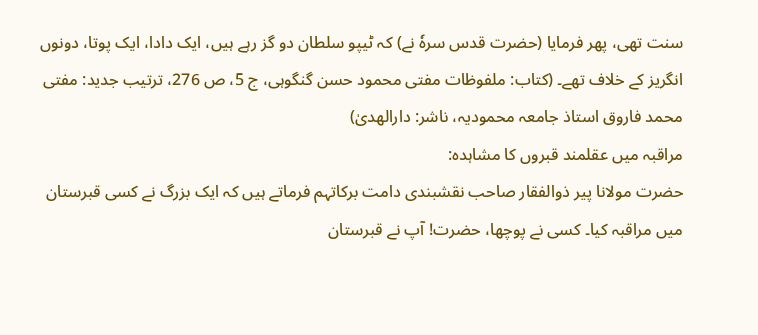سنت تھی، پھر فرمایا (حضرت قدس سرہٗ نے) کہ ٹیپو سلطان دو گز رہے ہیں، ایک دادا، ایک پوتا، دونوں انگریز کے خلاف تھے۔ (کتاب: ملفوظات مفتی محمود حسن گنگوہی، ج 5، ص 276، ترتیب جدید: مفتی محمد فاروق استاذ جامعہ محمودیہ، ناشر: دارالھدیٰ)
مراقبہ میں عقلمند قبروں کا مشاہدہ:
حضرت مولانا پیر ذوالفقار صاحب نقشبندی دامت برکاتہم فرماتے ہیں کہ ایک بزرگ نے کسی قبرستان میں مراقبہ کیا۔ کسی نے پوچھا، حضرت! آپ نے قبرستان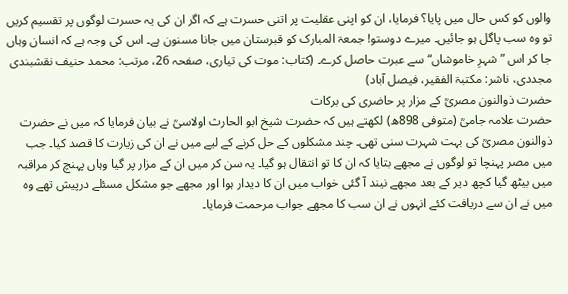والوں کو کس حال میں پایا؟ فرمایا، ان کو اپنی عقلیت پر اتنی حسرت ہے کہ اگر ان کی یہ حسرت لوگوں پر تقسیم کریں تو وہ سب پاگل ہو جائیں۔ میرے دوستو! جمعۃ المبارک کو قبرستان میں جانا مسنون ہے۔ اس کی وجہ ہے کہ انسان وہاں جا کر اس ”شہرِ خاموشاں“ سے عبرت حاصل کرے۔ (کتاب: موت کی تیاری، صفحہ 26، مرتب: محمد حنیف نقشبندی مجددی، ناشر: مکتبۃ الفقیر، فیصل آباد)
حضرت ذوالنون مصریؒ کے مزار پر حاضری کی برکات
حضرت علامہ جامیؒ (متوفی 898ھ) لکھتے ہیں کہ حضرت شیخ ابو الحارث اولاسیؒ نے بیان فرمایا کہ میں نے حضرت ذوالنون مصریؒ کی بہت شہرت سنی تھی۔ چند مشکلوں کے حل کرنے کے لیے میں نے ان کی زیارت کا قصد کیا۔ جب میں مصر پہنچا تو لوگوں نے مجھے بتایا کہ ان کا تو انتقال ہو گیا۔ یہ سن کر میں ان کے مزار پر گیا وہاں پہنچ کر مراقبہ میں بیٹھ گیا کچھ دیر کے بعد مجھے نیند آ گئی خواب میں ان کا دیدار ہوا اور مجھے جو مشکل مسئلے درپیش تھے وہ میں نے ان سے دریافت کئے انہوں نے ان سب کا مجھے جواب مرحمت فرمایا۔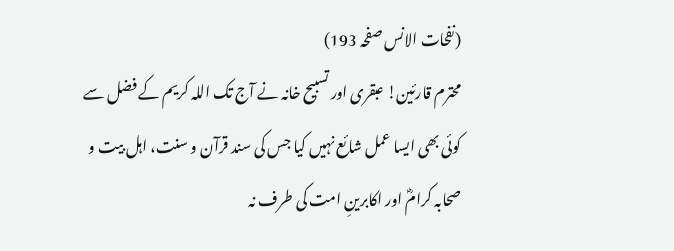(نفحات الانس صفحہ 193)
محترم قارئین! عبقری اور تسبیح خانہ نے آج تک اللہ کریم کے فضل سے کوئی بھی ایسا عمل شائع نہیں کیا جس کی سند قرآن و سنت، اہل بیت و صحابہ کرامؓ اور اکابرینِ امت کی طرف نہ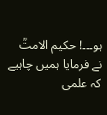ہو۔۔۔! حکیم الامتؒ نے فرمایا ہمیں چاہیے کہ علمی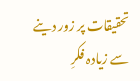تحقیقات پر زور دینے سے زیادہ فکرِ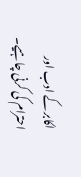اکابر کے ادب اور احترام کی کرنی چاہیے۔